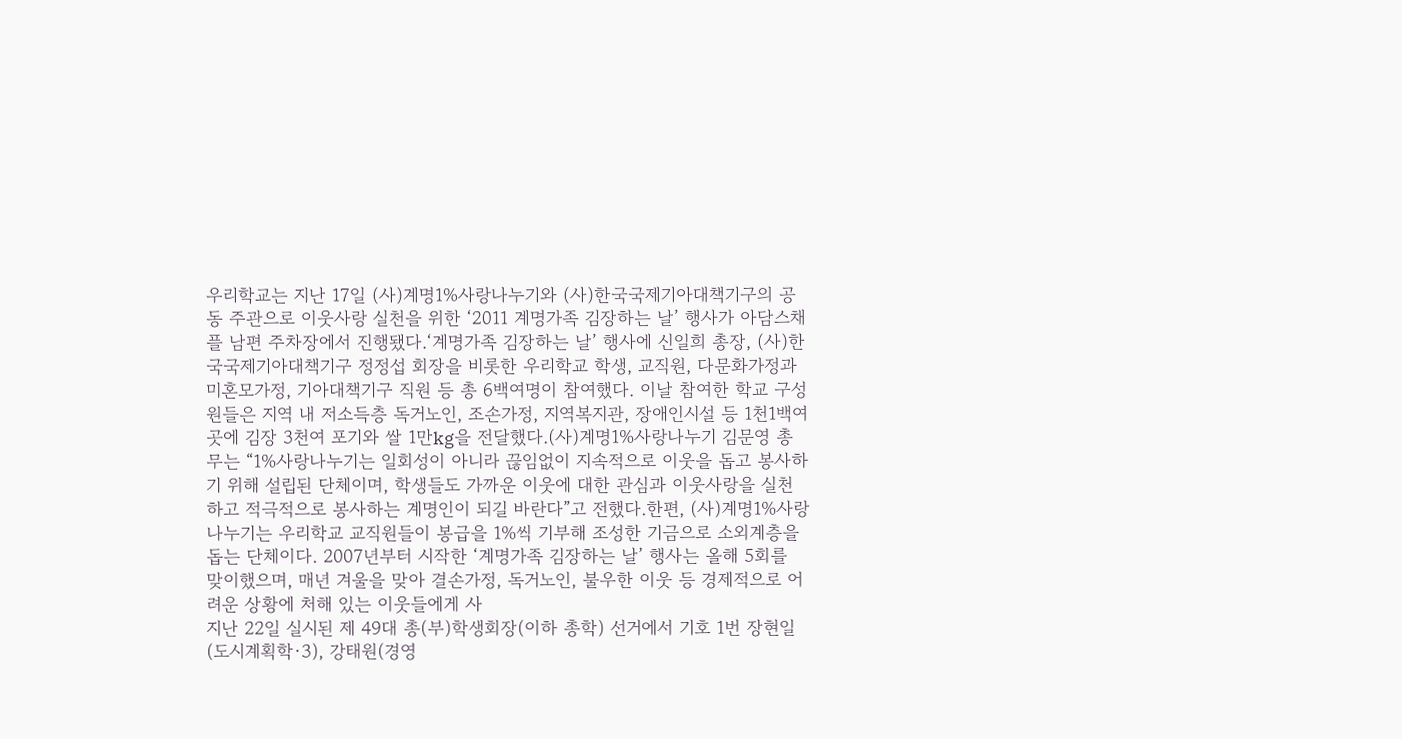우리학교는 지난 17일 (사)계명1%사랑나누기와 (사)한국국제기아대책기구의 공동 주관으로 이웃사랑 실천을 위한 ‘2011 계명가족 김장하는 날’ 행사가 아담스채플 남편 주차장에서 진행됐다.‘계명가족 김장하는 날’ 행사에 신일희 총장, (사)한국국제기아대책기구 정정섭 회장을 비롯한 우리학교 학생, 교직원, 다문화가정과 미혼모가정, 기아대책기구 직원 등 총 6백여명이 참여했다. 이날 참여한 학교 구성원들은 지역 내 저소득층 독거노인, 조손가정, 지역복지관, 장애인시설 등 1천1백여 곳에 김장 3천여 포기와 쌀 1만kg을 전달했다.(사)계명1%사랑나누기 김문영 총무는 “1%사랑나누기는 일회성이 아니라 끊임없이 지속적으로 이웃을 돕고 봉사하기 위해 설립된 단체이며, 학생들도 가까운 이웃에 대한 관심과 이웃사랑을 실천하고 적극적으로 봉사하는 계명인이 되길 바란다”고 전했다.한편, (사)계명1%사랑나누기는 우리학교 교직원들이 봉급을 1%씩 기부해 조성한 기금으로 소외계층을 돕는 단체이다. 2007년부터 시작한 ‘계명가족 김장하는 날’ 행사는 올해 5회를 맞이했으며, 매년 겨울을 맞아 결손가정, 독거노인, 불우한 이웃 등 경제적으로 어려운 상황에 처해 있는 이웃들에게 사
지난 22일 실시된 제 49대 총(부)학생회장(이하 총학) 선거에서 기호 1번 장현일(도시계획학·3), 강태원(경영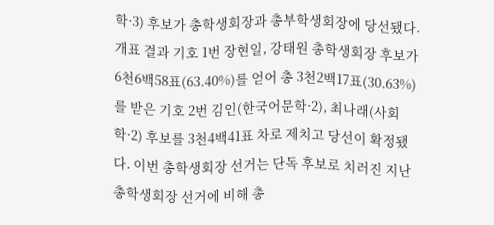학·3) 후보가 총학생회장과 총부학생회장에 당선됐다. 개표 결과 기호 1번 장현일, 강태원 총학생회장 후보가 6천6백58표(63.40%)를 얻어 총 3천2백17표(30.63%)를 받은 기호 2번 김인(한국어문학·2), 최나래(사회학·2) 후보를 3천4백41표 차로 제치고 당선이 확정됐다. 이번 총학생회장 선거는 단독 후보로 치러진 지난 총학생회장 선거에 비해 총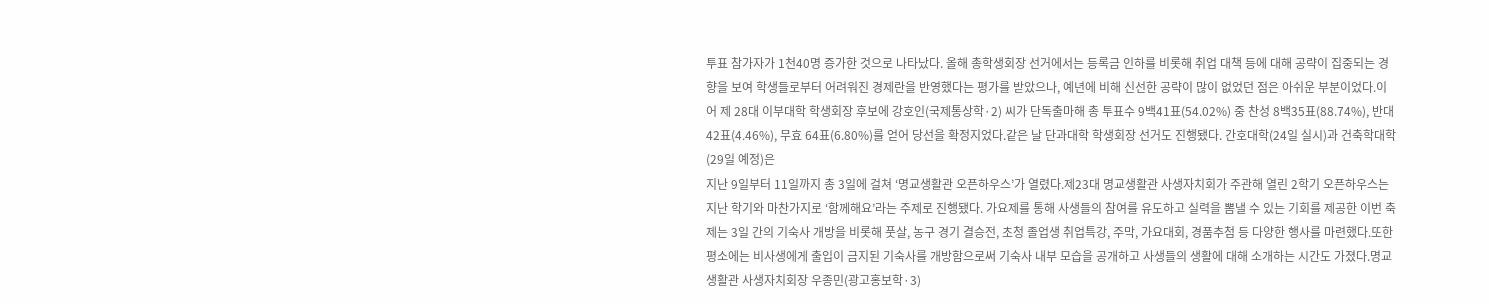투표 참가자가 1천40명 증가한 것으로 나타났다. 올해 총학생회장 선거에서는 등록금 인하를 비롯해 취업 대책 등에 대해 공략이 집중되는 경향을 보여 학생들로부터 어려워진 경제란을 반영했다는 평가를 받았으나, 예년에 비해 신선한 공략이 많이 없었던 점은 아쉬운 부분이었다.이어 제 28대 이부대학 학생회장 후보에 강호인(국제통상학·2) 씨가 단독출마해 총 투표수 9백41표(54.02%) 중 찬성 8백35표(88.74%), 반대 42표(4.46%), 무효 64표(6.80%)를 얻어 당선을 확정지었다.같은 날 단과대학 학생회장 선거도 진행됐다. 간호대학(24일 실시)과 건축학대학(29일 예정)은
지난 9일부터 11일까지 총 3일에 걸쳐 ‘명교생활관 오픈하우스’가 열렸다.제23대 명교생활관 사생자치회가 주관해 열린 2학기 오픈하우스는 지난 학기와 마찬가지로 ‘함께해요’라는 주제로 진행됐다. 가요제를 통해 사생들의 참여를 유도하고 실력을 뽐낼 수 있는 기회를 제공한 이번 축제는 3일 간의 기숙사 개방을 비롯해 풋살, 농구 경기 결승전, 초청 졸업생 취업특강, 주막, 가요대회, 경품추첨 등 다양한 행사를 마련했다.또한 평소에는 비사생에게 출입이 금지된 기숙사를 개방함으로써 기숙사 내부 모습을 공개하고 사생들의 생활에 대해 소개하는 시간도 가졌다.명교생활관 사생자치회장 우종민(광고홍보학·3)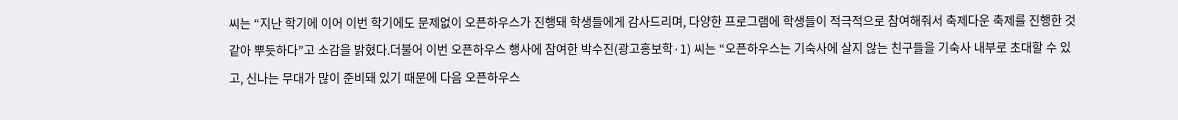씨는 “지난 학기에 이어 이번 학기에도 문제없이 오픈하우스가 진행돼 학생들에게 감사드리며, 다양한 프로그램에 학생들이 적극적으로 참여해줘서 축제다운 축제를 진행한 것 같아 뿌듯하다”고 소감을 밝혔다.더불어 이번 오픈하우스 행사에 참여한 박수진(광고홍보학·1) 씨는 “오픈하우스는 기숙사에 살지 않는 친구들을 기숙사 내부로 초대할 수 있고, 신나는 무대가 많이 준비돼 있기 때문에 다음 오픈하우스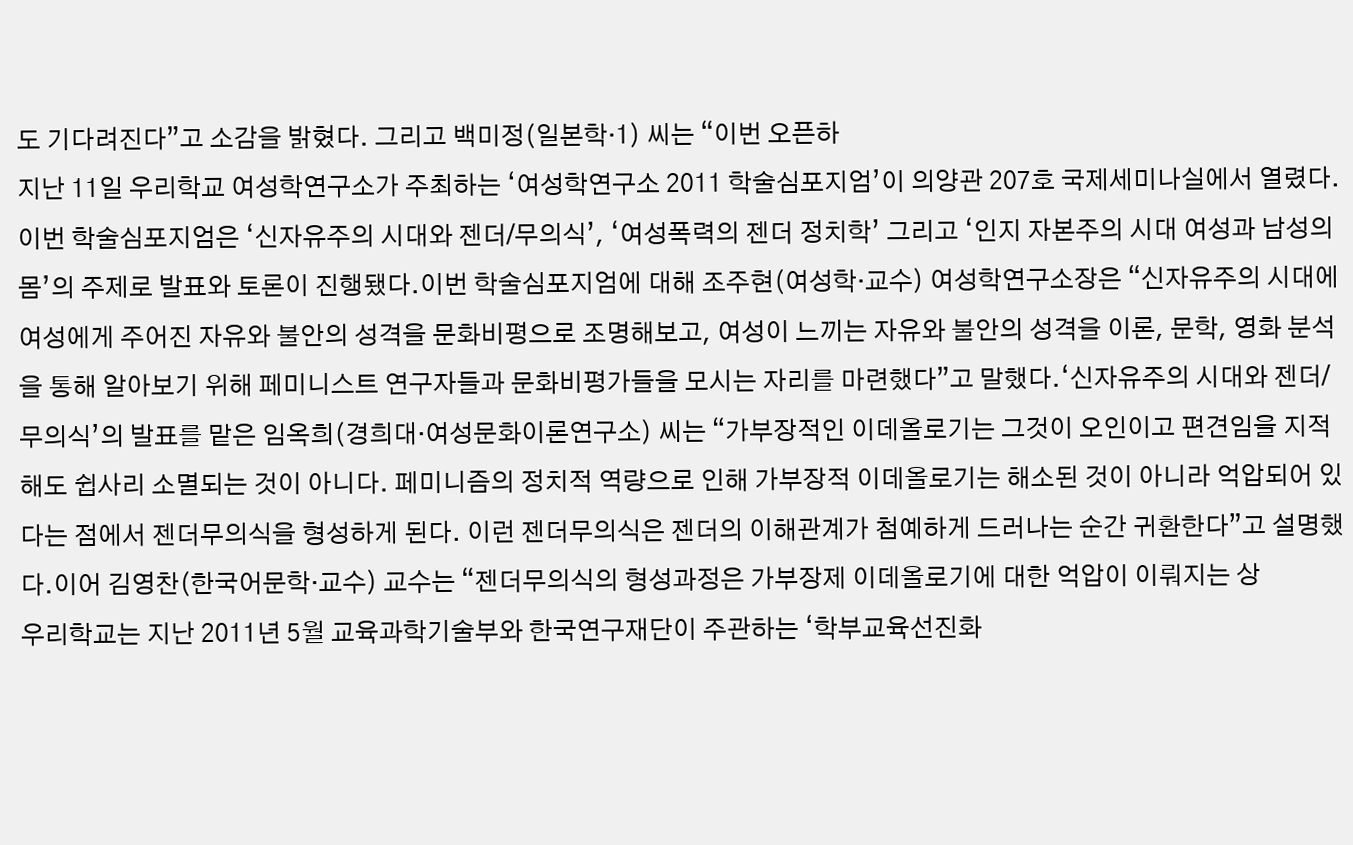도 기다려진다”고 소감을 밝혔다. 그리고 백미정(일본학·1) 씨는 “이번 오픈하
지난 11일 우리학교 여성학연구소가 주최하는 ‘여성학연구소 2011 학술심포지엄’이 의양관 207호 국제세미나실에서 열렸다.이번 학술심포지엄은 ‘신자유주의 시대와 젠더/무의식’, ‘여성폭력의 젠더 정치학’ 그리고 ‘인지 자본주의 시대 여성과 남성의 몸’의 주제로 발표와 토론이 진행됐다.이번 학술심포지엄에 대해 조주현(여성학·교수) 여성학연구소장은 “신자유주의 시대에 여성에게 주어진 자유와 불안의 성격을 문화비평으로 조명해보고, 여성이 느끼는 자유와 불안의 성격을 이론, 문학, 영화 분석을 통해 알아보기 위해 페미니스트 연구자들과 문화비평가들을 모시는 자리를 마련했다”고 말했다.‘신자유주의 시대와 젠더/무의식’의 발표를 맡은 임옥희(경희대·여성문화이론연구소) 씨는 “가부장적인 이데올로기는 그것이 오인이고 편견임을 지적해도 쉽사리 소멸되는 것이 아니다. 페미니즘의 정치적 역량으로 인해 가부장적 이데올로기는 해소된 것이 아니라 억압되어 있다는 점에서 젠더무의식을 형성하게 된다. 이런 젠더무의식은 젠더의 이해관계가 첨예하게 드러나는 순간 귀환한다”고 설명했다.이어 김영찬(한국어문학·교수) 교수는 “젠더무의식의 형성과정은 가부장제 이데올로기에 대한 억압이 이뤄지는 상
우리학교는 지난 2011년 5월 교육과학기술부와 한국연구재단이 주관하는 ‘학부교육선진화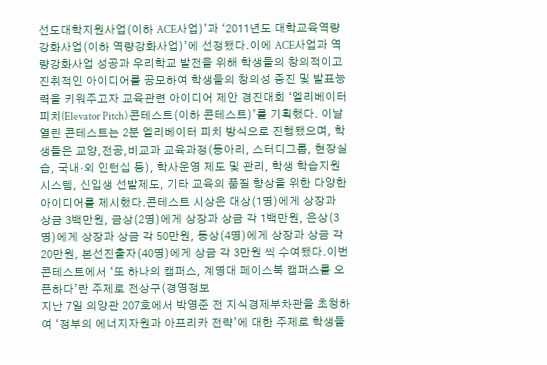선도대학지원사업(이하 ACE사업)’과 ‘2011년도 대학교육역량강화사업(이하 역량강화사업)’에 선정됐다.이에 ACE사업과 역량강화사업 성공과 우리학교 발전을 위해 학생들의 창의적이고 진취적인 아이디어를 공모하여 학생들의 창의성 증진 및 발표능력을 키워주고자 교육관련 아이디어 제안 경진대회 ‘엘리베이터 피치(Elevator Pitch) 콘테스트(이하 콘테스트)’를 기획했다. 이날 열린 콘테스트는 2분 엘리베이터 피치 방식으로 진행됐으며, 학생들은 교양,전공,비교과 교육과정(동아리, 스터디그룹, 현장실습, 국내·외 인턴십 등), 학사운영 제도 및 관리, 학생 학습지원시스템, 신입생 선발제도, 기타 교육의 품질 향상을 위한 다양한 아이디어를 제시했다.콘테스트 시상은 대상(1명)에게 상장과 상금 3백만원, 금상(2명)에게 상장과 상금 각 1백만원, 은상(3명)에게 상장과 상금 각 50만원, 동상(4명)에게 상장과 상금 각 20만원, 본선진출자(40명)에게 상금 각 3만원 씩 수여됐다.이번 콘테스트에서 ‘또 하나의 캠퍼스, 계명대 페이스북 캠퍼스를 오픈하다’란 주제로 전상구(경영정보
지난 7일 의양관 207호에서 박영준 전 지식경제부차관을 초청하여 ‘정부의 에너지자원과 아프리카 전략’에 대한 주제로 학생들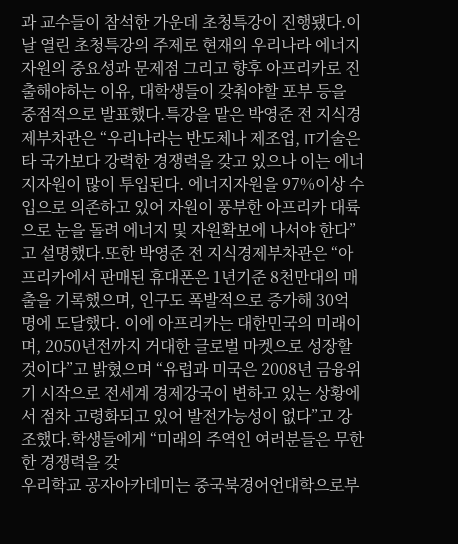과 교수들이 참석한 가운데 초청특강이 진행됐다.이날 열린 초청특강의 주제로 현재의 우리나라 에너지자원의 중요성과 문제점 그리고 향후 아프리카로 진출해야하는 이유, 대학생들이 갖춰야할 포부 등을 중점적으로 발표했다.특강을 맡은 박영준 전 지식경제부차관은 “우리나라는 반도체나 제조업, IT기술은 타 국가보다 강력한 경쟁력을 갖고 있으나 이는 에너지자원이 많이 투입된다. 에너지자원을 97%이상 수입으로 의존하고 있어 자원이 풍부한 아프리카 대륙으로 눈을 돌려 에너지 및 자원확보에 나서야 한다”고 설명했다.또한 박영준 전 지식경제부차관은 “아프리카에서 판매된 휴대폰은 1년기준 8천만대의 매출을 기록했으며, 인구도 폭발적으로 증가해 30억 명에 도달했다. 이에 아프리카는 대한민국의 미래이며, 2050년전까지 거대한 글로벌 마켓으로 성장할 것이다”고 밝혔으며 “유럽과 미국은 2008년 금융위기 시작으로 전세계 경제강국이 변하고 있는 상황에서 점차 고령화되고 있어 발전가능성이 없다”고 강조했다.학생들에게 “미래의 주역인 여러분들은 무한한 경쟁력을 갖
우리학교 공자아카데미는 중국북경어언대학으로부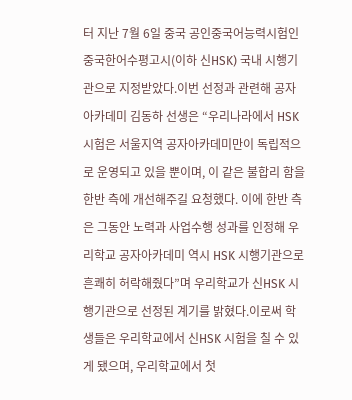터 지난 7월 6일 중국 공인중국어능력시험인 중국한어수평고시(이하 신HSK) 국내 시행기관으로 지정받았다.이번 선정과 관련해 공자아카데미 김동하 선생은 “우리나라에서 HSK시험은 서울지역 공자아카데미만이 독립적으로 운영되고 있을 뿐이며, 이 같은 불합리 함을 한반 측에 개선해주길 요청했다. 이에 한반 측은 그동안 노력과 사업수행 성과를 인정해 우리학교 공자아카데미 역시 HSK 시행기관으로 흔쾌히 허락해줬다”며 우리학교가 신HSK 시행기관으로 선정된 계기를 밝혔다.이로써 학생들은 우리학교에서 신HSK 시험을 칠 수 있게 됐으며, 우리학교에서 첫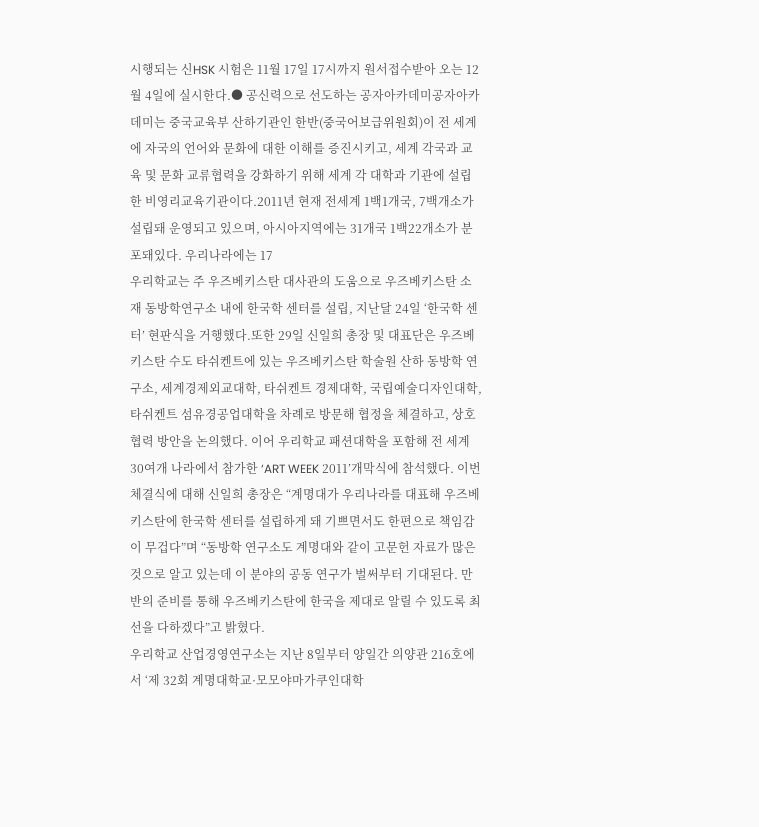시행되는 신HSK 시험은 11월 17일 17시까지 원서접수받아 오는 12월 4일에 실시한다.● 공신력으로 선도하는 공자아카데미공자아카데미는 중국교육부 산하기관인 한반(중국어보급위원회)이 전 세계에 자국의 언어와 문화에 대한 이해를 증진시키고, 세계 각국과 교육 및 문화 교류협력을 강화하기 위해 세계 각 대학과 기관에 설립한 비영리교육기관이다.2011년 현재 전세계 1백1개국, 7백개소가 설립돼 운영되고 있으며, 아시아지역에는 31개국 1백22개소가 분포돼있다. 우리나라에는 17
우리학교는 주 우즈베키스탄 대사관의 도움으로 우즈베키스탄 소재 동방학연구소 내에 한국학 센터를 설립, 지난달 24일 ‘한국학 센터’ 현판식을 거행했다.또한 29일 신일희 총장 및 대표단은 우즈베키스탄 수도 타쉬켄트에 있는 우즈베키스탄 학술원 산하 동방학 연구소, 세계경제외교대학, 타쉬켄트 경제대학, 국립예술디자인대학, 타쉬켄트 섬유경공업대학을 차례로 방문해 협정을 체결하고, 상호 협력 방안을 논의했다. 이어 우리학교 패션대학을 포함해 전 세계 30여개 나라에서 참가한 ‘ART WEEK 2011’개막식에 참석했다. 이번 체결식에 대해 신일희 총장은 “계명대가 우리나라를 대표해 우즈베키스탄에 한국학 센터를 설립하게 돼 기쁘면서도 한편으로 책임감이 무겁다”며 “동방학 연구소도 계명대와 같이 고문헌 자료가 많은 것으로 알고 있는데 이 분야의 공동 연구가 벌써부터 기대된다. 만반의 준비를 통해 우즈베키스탄에 한국을 제대로 알릴 수 있도록 최선을 다하겠다”고 밝혔다.
우리학교 산업경영연구소는 지난 8일부터 양일간 의양관 216호에서 ‘제 32회 계명대학교·모모야마가쿠인대학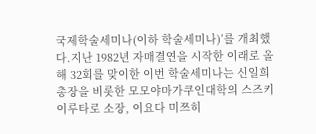국제학술세미나(이하 학술세미나)’를 개최했다.지난 1982년 자매결연을 시작한 이래로 올해 32회를 맞이한 이번 학술세미나는 신일희 총장을 비롯한 모모야마가쿠인대학의 스즈키 이루타로 소장, 이요다 미쯔히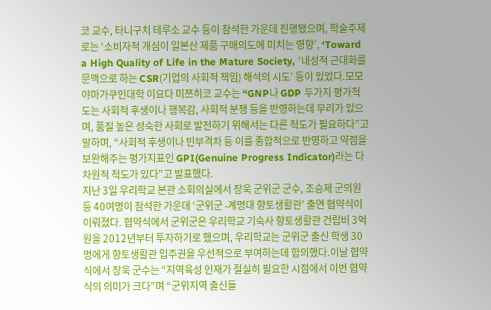코 교수, 타니구치 테루소 교수 등이 참석한 가운데 진행됐으며, 학술주제로는 ‘소비자적 개심이 일본산 제품 구매의도에 미치는 영향’, ‘Toward a High Quality of Life in the Mature Society, ‘내성적 근대화를 문맥으로 하는 CSR(기업의 사회적 책임) 해석의 시도’ 등이 있었다.모모야마가쿠인대학 이요다 미쯔히코 교수는 “GNP나 GDP 두가지 평가척도는 사회적 후생이나 행복감, 사회적 분쟁 등을 반영하는데 무리가 있으며, 품질 높은 성숙한 사회로 발전하기 위해서는 다른 척도가 필요하다”고 말하며, “사회적 후생이나 빈부격차 등 이를 종합적으로 반영하고 약점을 보완해주는 평가지표인 GPI(Genuine Progress Indicator)라는 다차원적 척도가 있다”고 발표했다.
지난 3일 우리학교 본관 소회의실에서 장욱 군위군 군수, 조승제 군의원 등 40여명이 참석한 가운데 ‘군위군 -계명대 향토생활관’ 출연 협약식이 이뤄졌다. 협약식에서 군위군은 우리학교 기숙사 향토생활관 건립비 3억원을 2012년부터 투자하기로 했으며, 우리학교는 군위군 출신 학생 30명에게 향토생활관 입주권을 우선적으로 부여하는데 합의했다.이날 협약식에서 장욱 군수는 “지역육성 인재가 절실히 필요한 시점에서 이번 협약식의 의미가 크다”며 “군위지역 출신들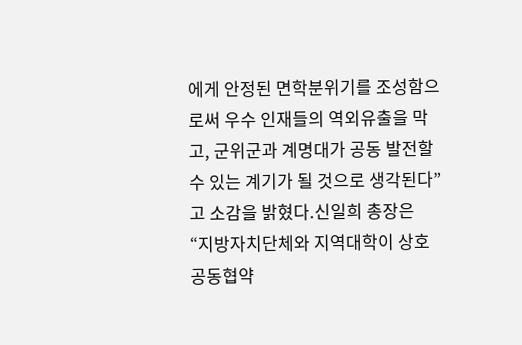에게 안정된 면학분위기를 조성함으로써 우수 인재들의 역외유출을 막고, 군위군과 계명대가 공동 발전할 수 있는 계기가 될 것으로 생각된다”고 소감을 밝혔다.신일희 총장은 “지방자치단체와 지역대학이 상호 공동협약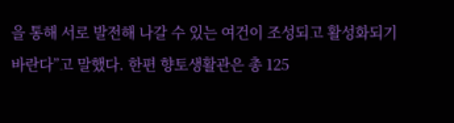을 통해 서로 발전해 나갈 수 있는 여건이 조성되고 활성화되기 바란다”고 말했다. 한편 향토생활관은 총 125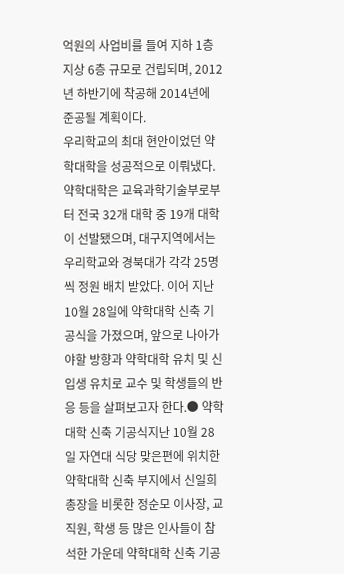억원의 사업비를 들여 지하 1층 지상 6층 규모로 건립되며, 2012년 하반기에 착공해 2014년에 준공될 계획이다.
우리학교의 최대 현안이었던 약학대학을 성공적으로 이뤄냈다. 약학대학은 교육과학기술부로부터 전국 32개 대학 중 19개 대학이 선발됐으며, 대구지역에서는 우리학교와 경북대가 각각 25명씩 정원 배치 받았다. 이어 지난 10월 28일에 약학대학 신축 기공식을 가졌으며, 앞으로 나아가야할 방향과 약학대학 유치 및 신입생 유치로 교수 및 학생들의 반응 등을 살펴보고자 한다.● 약학대학 신축 기공식지난 10월 28일 자연대 식당 맞은편에 위치한 약학대학 신축 부지에서 신일희 총장을 비롯한 정순모 이사장, 교직원, 학생 등 많은 인사들이 참석한 가운데 약학대학 신축 기공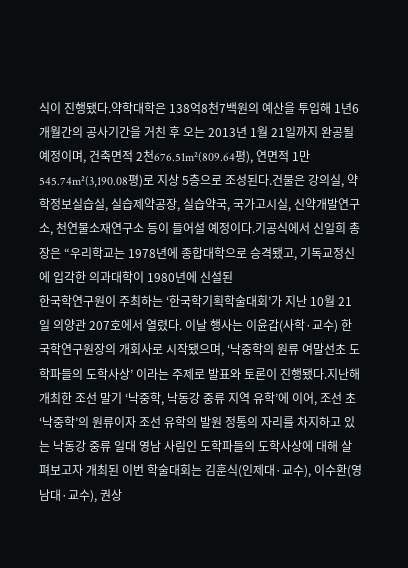식이 진행됐다.약학대학은 138억8천7백원의 예산을 투입해 1년6개월간의 공사기간을 거친 후 오는 2013년 1월 21일까지 완공될 예정이며, 건축면적 2천676.51m²(809.64평), 연면적 1만545.74m²(3,190.08평)로 지상 5층으로 조성된다.건물은 강의실, 약학정보실습실, 실습제약공장, 실습약국, 국가고시실, 신약개발연구소, 천연물소재연구소 등이 들어설 예정이다.기공식에서 신일희 총장은 “우리학교는 1978년에 종합대학으로 승격됐고, 기독교정신에 입각한 의과대학이 1980년에 신설된
한국학연구원이 주최하는 ‘한국학기획학술대회’가 지난 10월 21일 의양관 207호에서 열렸다. 이날 행사는 이윤갑(사학·교수) 한국학연구원장의 개회사로 시작됐으며, ‘낙중학의 원류 여말선초 도학파들의 도학사상’ 이라는 주제로 발표와 토론이 진행됐다.지난해 개최한 조선 말기 ‘낙중학, 낙동강 중류 지역 유학’에 이어, 조선 초 ‘낙중학’의 원류이자 조선 유학의 발원 정통의 자리를 차지하고 있는 낙동강 중류 일대 영남 사림인 도학파들의 도학사상에 대해 살펴보고자 개최된 이번 학술대회는 김훈식(인제대·교수), 이수환(영남대·교수), 권상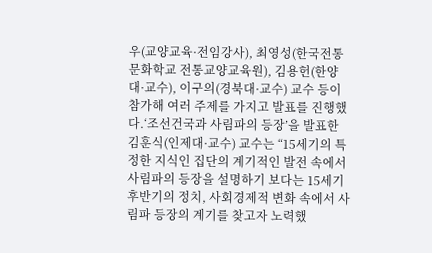우(교양교육·전임강사), 최영성(한국전통문화학교 전통교양교육원), 김용헌(한양대·교수), 이구의(경북대·교수) 교수 등이 참가해 여러 주제를 가지고 발표를 진행했다.‘조선건국과 사림파의 등장’을 발표한 김훈식(인제대·교수) 교수는 “15세기의 특정한 지식인 집단의 계기적인 발전 속에서 사림파의 등장을 설명하기 보다는 15세기 후반기의 정치, 사회경제적 변화 속에서 사림파 등장의 계기를 찾고자 노력했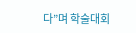다”며 학술대회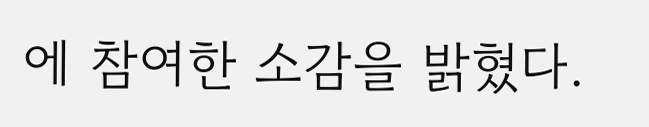에 참여한 소감을 밝혔다.